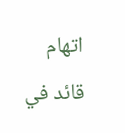اتهام قائد في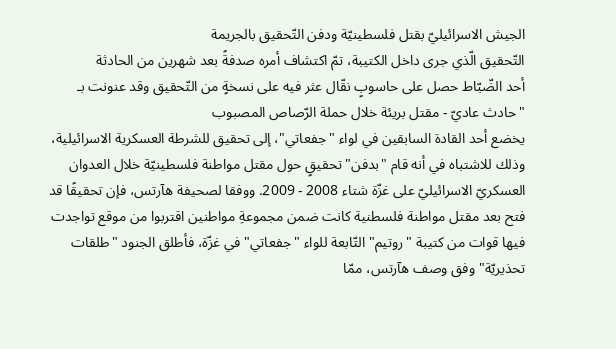الجيش الاسرائيليّ بقتل فلسطينيّة ودفن التّحقيق بالجريمة
التّحقيق الّذي جرى داخل الكتيبة، تمّ اكتشاف أمره صدفةً بعد شهرين من الحادثة
أحد الضّبّاط حصل على حاسوبٍ نقّال عثر فيه على نسخةٍ من التّحقيق وقد عنونت بـ "حادث عاديّ - مقتل بريئة خلال حملة الرّصاص المصبوب
يخضع أحد القادة السابقين في لواء "جفعاتي"، إلى تحقيق للشرطة العسكرية الاسرائيلية، وذلك للاشتباه في أنه قام "بدفن" تحقيقٍ حول مقتل مواطنة فلسطينيّة خلال العدوان العسكريّ الاسرائيليّ على غزّة شتاء 2008 - 2009. ووفقا لصحيفة هآرتس، فإن تحقيقًا قد فتح بعد مقتل مواطنة فلسطنية كانت ضمن مجموعةِ مواطنين اقتربوا من موقع تواجدت فيها قوات من كتيبة "روتيم" التّابعة للواء "جفعاتي" في غزّة، فأطلق الجنود "طلقات تحذيريّة" وفق وصف هآرتس، ممّا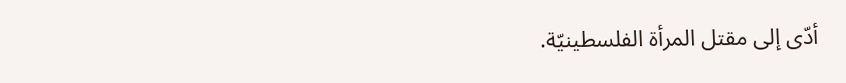أدّى إلى مقتل المرأة الفلسطينيّة.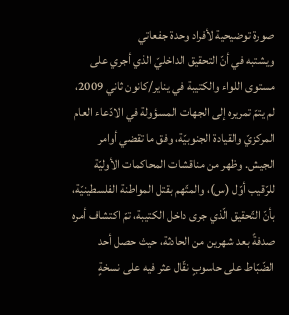صورة توضيحية لأفراد وحدة جفعاتي
ويشتبه في أنّ التحقيق الداخليّ الذي أجري على مستوى اللواء والكتيبة في يناير/كانون ثاني 2009، لم يتمّ تمريره إلى الجهات المسؤولة في الادّعاء العام المركزيّ والقيادة الجنوبيّة، وفق ما تقضي أوامر الجيش. وظهر من مناقشات المحاكمات الأوليّة للرّقيب أوّل (س)، والمتّهم بقتل المواطنة الفلسطينيّة، بأنّ التّحقيق الّذي جرى داخل الكتيبة، تمّ اكتشاف أمره صدفةً بعد شهرين من الحادثة، حيث حصل أحد الضّبّاط على حاسوبٍ نقّال عثر فيه على نسخةٍ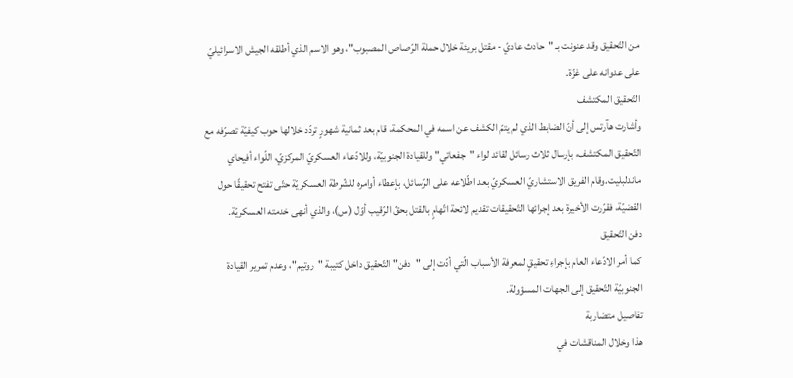من التّحقيق وقد عنونت بـ "حادث عاديّ - مقتل بريئة خلال حملة الرّصاص المصبوب"، وهو الاسم الذي أطلقه الجيش الاسرائيليّ على عدوانه على غزّة.
التّحقيق المكتشف
وأشارت هآرتس إلى أنّ الضابط الذي لم يتمّ الكشف عن اسمه في المحكمة، قام بعد ثمانية شهورٍ تردّد خلالها حوب كيفيّة تصرّفه مع التّحقيق المكتشف، بإرسال ثلاث رسائل لقائد لواء "جفعاتي" وللقيادة الجنوبيّة، وللادّعاء العسكريّ المركزيّ، اللّواء أفيحاي ماندلبليت.وقام الفريق الاستشاريّ العسكريّ بعد اطّلاعه على الرّسائل، بإعطاء أوامره للشّرطة العسكريّة حتّى تفتح تحقيقًا حول القضيّة، فقرّرت الأخيرة بعد إجرائها التّحقيقات تقديم لائحة اتّهامٍ بالقتل بحقّ الرّقيب أوّل (س)، والذي أنهى خدمته العسكريّة.
دفن التّحقيق
كما أمر الادّعاء العام بإجراءِ تحقيقٍ لمعرفة الأسباب الّتي أدّت إلى "دفن" التّحقيق داخل كتيبة "روتيم"، وعدم تمرير القيادة الجنوبيّة التّحقيق إلى الجهات المسؤولة.
تفاصيل متضاربة
هذا وخلال المناقشات في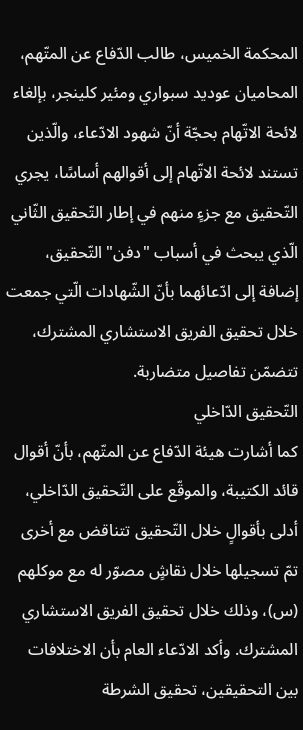المحكمة الخميس، طالب الدّفاع عن المتّهم، المحاميان عوديد سبواري ومئير كلينجر، بإلغاء لائحة الاتّهام بحجّة أنّ شهود الادّعاء، والّذين تستند لائحة الاتّهام إلى أقوالهم أساسًا، يجري التّحقيق مع جزءٍ منهم في إطار التّحقيق الثّاني الّذي يبحث في أسباب "دفن" التّحقيق، إضافة إلى ادّعائهما بأنّ الشّهادات الّتي جمعت خلال تحقيق الفريق الاستشاري المشترك، تتضمّن تفاصيل متضاربة.
التّحقيق الدّاخلي
كما أشارت هيئة الدّفاع عن المتّهم، بأنّ أقوال قائد الكتيبة، والموقّع على التّحقيق الدّاخلي، أدلى بأقوالٍ خلال التّحقيق تتناقض مع أخرى تمّ تسجيلها خلال نقاشٍ مصوّر له مع موكلهم (س)، وذلك خلال تحقيق الفريق الاستشاري المشترك. وأكد الادّعاء العام بأن الاختلافات بين التحقيقين، تحقيق الشرطة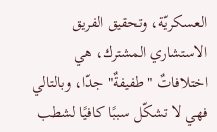العسكريّة، وتحقيق الفريق الاستشاري المشترك، هي اختلافاتٌ "طفيفةٌ" جدّا، وبالتالي فهي لا تشكّل سببًا كافيًا لشطب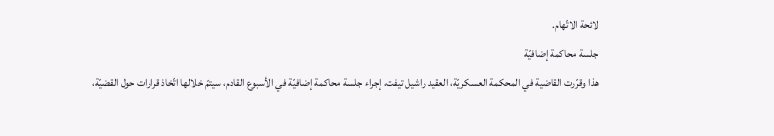لائحة الاتّهام.
جلسة محاكمة إضافيّة
هذا وقرّرت القاضية في المحكمة العسكريّة، العقيد راشيل تيفت، إجراء جلسة محاكمة إضافيّة في الأسبوع القادم، سيتمّ خلالها اتّخاذ قرارات حول القضيّة،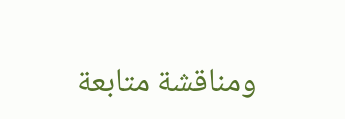ومناقشة متابعة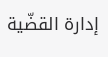إدارة القضّية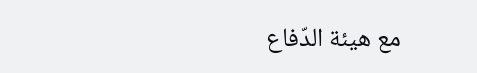مع هيئة الدّفاع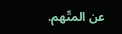عن المتّهم.